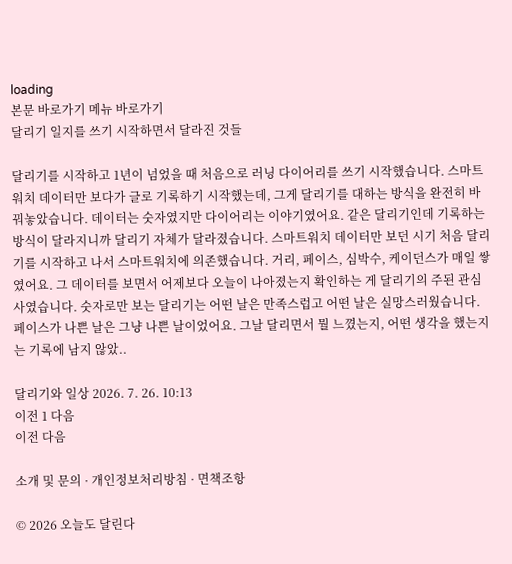loading
본문 바로가기 메뉴 바로가기
달리기 일지를 쓰기 시작하면서 달라진 것들

달리기를 시작하고 1년이 넘었을 때 처음으로 러닝 다이어리를 쓰기 시작했습니다. 스마트워치 데이터만 보다가 글로 기록하기 시작했는데, 그게 달리기를 대하는 방식을 완전히 바꿔놓았습니다. 데이터는 숫자였지만 다이어리는 이야기였어요. 같은 달리기인데 기록하는 방식이 달라지니까 달리기 자체가 달라졌습니다. 스마트워치 데이터만 보던 시기 처음 달리기를 시작하고 나서 스마트워치에 의존했습니다. 거리, 페이스, 심박수, 케이던스가 매일 쌓였어요. 그 데이터를 보면서 어제보다 오늘이 나아졌는지 확인하는 게 달리기의 주된 관심사였습니다. 숫자로만 보는 달리기는 어떤 날은 만족스럽고 어떤 날은 실망스러웠습니다. 페이스가 나쁜 날은 그냥 나쁜 날이었어요. 그날 달리면서 뭘 느꼈는지, 어떤 생각을 했는지는 기록에 남지 않았..

달리기와 일상 2026. 7. 26. 10:13
이전 1 다음
이전 다음

소개 및 문의 · 개인정보처리방침 · 면책조항

© 2026 오늘도 달린다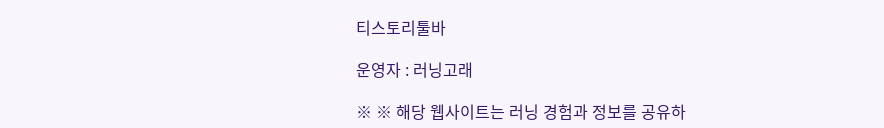티스토리툴바

운영자 : 러닝고래

※ ※ 해당 웹사이트는 러닝 경험과 정보를 공유하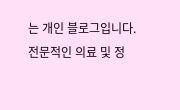는 개인 블로그입니다. 전문적인 의료 및 정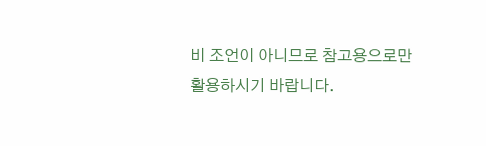비 조언이 아니므로 참고용으로만 활용하시기 바랍니다.